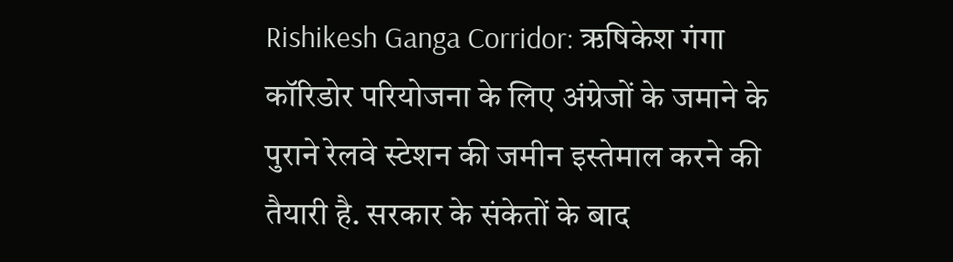Rishikesh Ganga Corridor: ऋषिकेश गंगा कॉरिडोर परियोजना के लिए अंग्रेजों के जमाने के पुराने रेलवे स्टेशन की जमीन इस्तेमाल करने की तैयारी है. सरकार के संकेतों के बाद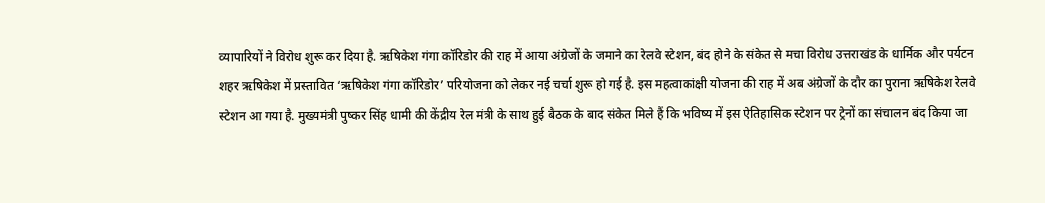व्यापारियों ने विरोध शुरू कर दिया है. ऋषिकेश गंगा कॉरिडोर की राह में आया अंग्रेजों के जमाने का रेलवे स्टेशन, बंद होने के संकेत से मचा विरोध उत्तराखंड के धार्मिक और पर्यटन शहर ऋषिकेश में प्रस्तावित ‘ऋषिकेश गंगा कॉरिडोर’ परियोजना को लेकर नई चर्चा शुरू हो गई है. इस महत्वाकांक्षी योजना की राह में अब अंग्रेजों के दौर का पुराना ऋषिकेश रेलवे स्टेशन आ गया है. मुख्यमंत्री पुष्कर सिंह धामी की केंद्रीय रेल मंत्री के साथ हुई बैठक के बाद संकेत मिले हैं कि भविष्य में इस ऐतिहासिक स्टेशन पर ट्रेनों का संचालन बंद किया जा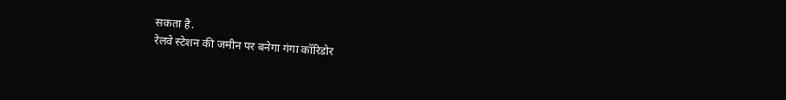सकता है.
रेलवे स्टेशन की जमीन पर बनेगा गंगा कॉरिडोर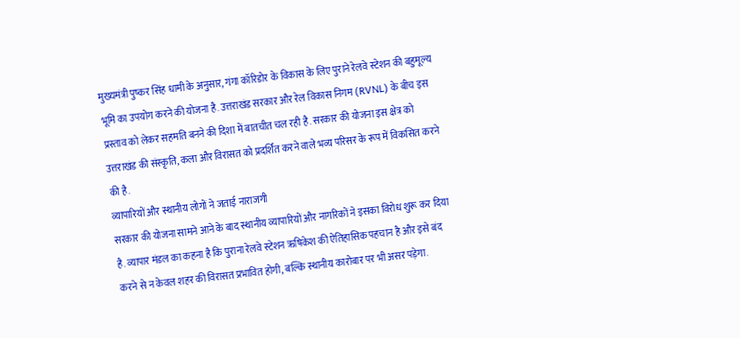मुख्यमंत्री पुष्कर सिंह धामी के अनुसार, गंगा कॉरिडोर के विकास के लिए पुराने रेलवे स्टेशन की बहुमूल्य भूमि का उपयोग करने की योजना है. उत्तराखंड सरकार और रेल विकास निगम (RVNL) के बीच इस प्रस्ताव को लेकर सहमति बनने की दिशा में बातचीत चल रही है. सरकार की योजना इस क्षेत्र को उत्तराखंड की संस्कृति, कला और विरासत को प्रदर्शित करने वाले भव्य परिसर के रूप में विकसित करने की है.
व्यापारियों और स्थानीय लोगों ने जताई नाराजगी
सरकार की योजना सामने आने के बाद स्थानीय व्यापारियों और नागरिकों ने इसका विरोध शुरू कर दिया है. व्यापार मंडल का कहना है कि पुराना रेलवे स्टेशन ऋषिकेश की ऐतिहासिक पहचान है और इसे बंद करने से न केवल शहर की विरासत प्रभावित होगी, बल्कि स्थानीय कारोबार पर भी असर पड़ेगा.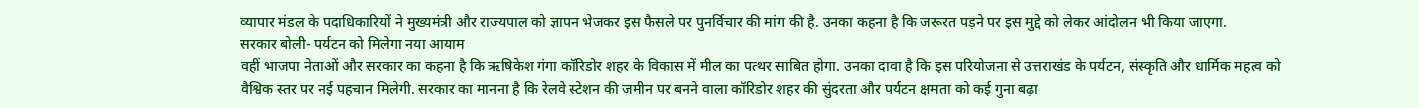व्यापार मंडल के पदाधिकारियों ने मुख्यमंत्री और राज्यपाल को ज्ञापन भेजकर इस फैसले पर पुनर्विचार की मांग की है. उनका कहना है कि जरूरत पड़ने पर इस मुद्दे को लेकर आंदोलन भी किया जाएगा.
सरकार बोली- पर्यटन को मिलेगा नया आयाम
वहीं भाजपा नेताओं और सरकार का कहना है कि ऋषिकेश गंगा कॉरिडोर शहर के विकास में मील का पत्थर साबित होगा. उनका दावा है कि इस परियोजना से उत्तराखंड के पर्यटन, संस्कृति और धार्मिक महत्व को वैश्विक स्तर पर नई पहचान मिलेगी. सरकार का मानना है कि रेलवे स्टेशन की जमीन पर बनने वाला कॉरिडोर शहर की सुंदरता और पर्यटन क्षमता को कई गुना बढ़ा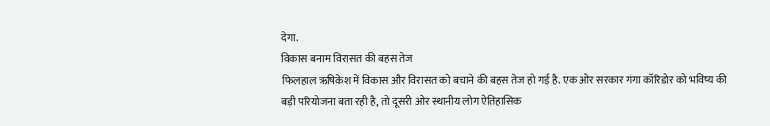देगा.
विकास बनाम विरासत की बहस तेज
फिलहाल ऋषिकेश में विकास और विरासत को बचाने की बहस तेज हो गई है. एक ओर सरकार गंगा कॉरिडोर को भविष्य की बड़ी परियोजना बता रही है, तो दूसरी ओर स्थानीय लोग ऐतिहासिक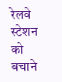रेलवे स्टेशन को बचाने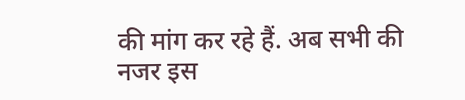की मांग कर रहे हैं. अब सभी की नजर इस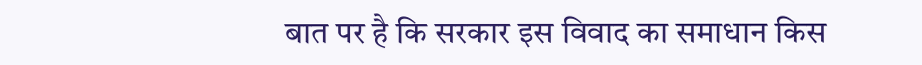बात पर है कि सरकार इस विवाद का समाधान किस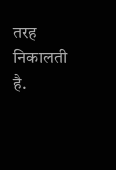तरह निकालती है.